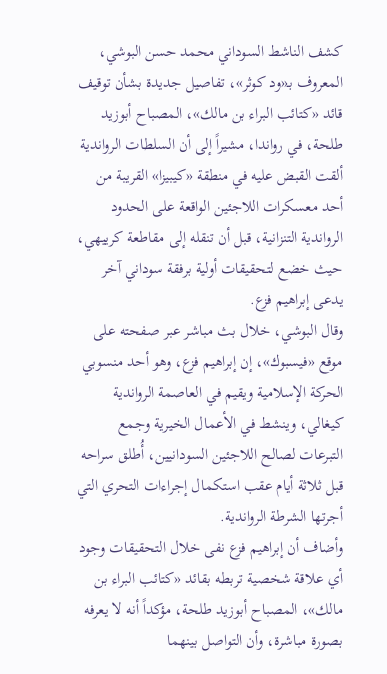كشف الناشط السوداني محمد حسن البوشي، المعروف بـ«ود كوثر»، تفاصيل جديدة بشأن توقيف قائد «كتائب البراء بن مالك»، المصباح أبوزيد طلحة، في رواندا، مشيراً إلى أن السلطات الرواندية ألقت القبض عليه في منطقة «كيبيزا» القريبة من أحد معسكرات اللاجئين الواقعة على الحدود الرواندية التنزانية، قبل أن تنقله إلى مقاطعة كرييهي، حيث خضع لتحقيقات أولية برفقة سوداني آخر يدعى إبراهيم فزع.
وقال البوشي، خلال بث مباشر عبر صفحته على موقع «فيسبوك»، إن إبراهيم فزع، وهو أحد منسوبي الحركة الإسلامية ويقيم في العاصمة الرواندية كيغالي، وينشط في الأعمال الخيرية وجمع التبرعات لصالح اللاجئين السودانيين، أُطلق سراحه قبل ثلاثة أيام عقب استكمال إجراءات التحري التي أجرتها الشرطة الرواندية.
وأضاف أن إبراهيم فزع نفى خلال التحقيقات وجود أي علاقة شخصية تربطه بقائد «كتائب البراء بن مالك»، المصباح أبوزيد طلحة، مؤكداً أنه لا يعرفه بصورة مباشرة، وأن التواصل بينهما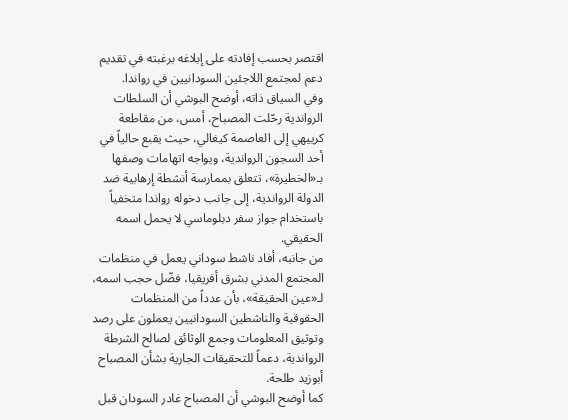اقتصر بحسب إفادته على إبلاغه برغبته في تقديم دعم لمجتمع اللاجئين السودانيين في رواندا.
وفي السياق ذاته، أوضح البوشي أن السلطات الرواندية رحّلت المصباح، أمس، من مقاطعة كرييهي إلى العاصمة كيغالي، حيث يقبع حالياً في أحد السجون الرواندية، ويواجه اتهامات وصفها بـ«الخطيرة»، تتعلق بممارسة أنشطة إرهابية ضد الدولة الرواندية، إلى جانب دخوله رواندا متخفياً باستخدام جواز سفر دبلوماسي لا يحمل اسمه الحقيقي.
من جانبه، أفاد ناشط سوداني يعمل في منظمات المجتمع المدني بشرق أفريقيا، فضّل حجب اسمه، لـ«عين الحقيقة»، بأن عدداً من المنظمات الحقوقية والناشطين السودانيين يعملون على رصد وتوثيق المعلومات وجمع الوثائق لصالح الشرطة الرواندية، دعماً للتحقيقات الجارية بشأن المصباح أبوزيد طلحة.
كما أوضح البوشي أن المصباح غادر السودان قبل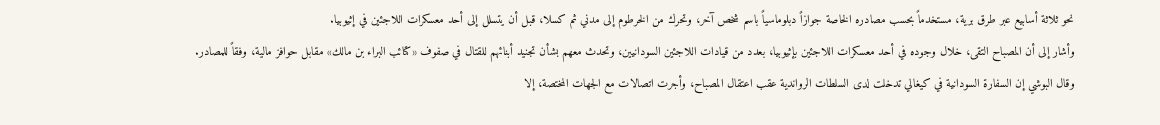نحو ثلاثة أسابيع عبر طرق برية، مستخدماً بحسب مصادره الخاصة جوازاً دبلوماسياً باسم شخص آخر، وتحرك من الخرطوم إلى مدني ثم كسلا، قبل أن يتسلل إلى أحد معسكرات اللاجئين في إثيوبيا.
وأشار إلى أن المصباح التقى، خلال وجوده في أحد معسكرات اللاجئين بإثيوبيا، بعدد من قيادات اللاجئين السودانيين، وتحدث معهم بشأن تجنيد أبنائهم للقتال في صفوف «كتائب البراء بن مالك» مقابل حوافز مالية، وفقاً للمصادر.
وقال البوشي إن السفارة السودانية في كيغالي تدخلت لدى السلطات الرواندية عقب اعتقال المصباح، وأجرت اتصالات مع الجهات المختصة، إلا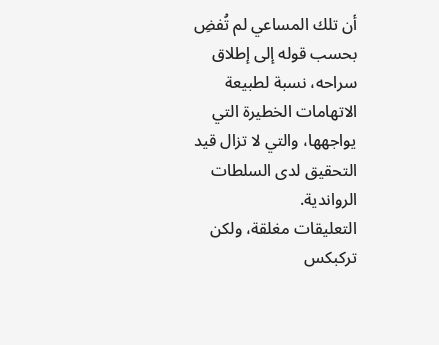أن تلك المساعي لم تُفضِ بحسب قوله إلى إطلاق سراحه، نسبة لطبيعة الاتهامات الخطيرة التي يواجهها، والتي لا تزال قيد التحقيق لدى السلطات الرواندية.
التعليقات مغلقة، ولكن تركبكس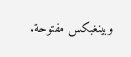وبينغبكس مفتوحة.